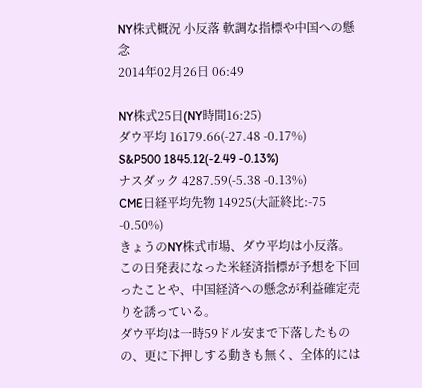NY株式概況 小反落 軟調な指標や中国への懸念
2014年02月26日 06:49

NY株式25日(NY時間16:25)
ダウ平均 16179.66(-27.48 -0.17%)
S&P500 1845.12(-2.49 -0.13%)
ナスダック 4287.59(-5.38 -0.13%)
CME日経平均先物 14925(大証終比:-75 -0.50%)
きょうのNY株式市場、ダウ平均は小反落。この日発表になった米経済指標が予想を下回ったことや、中国経済への懸念が利益確定売りを誘っている。
ダウ平均は一時59ドル安まで下落したものの、更に下押しする動きも無く、全体的には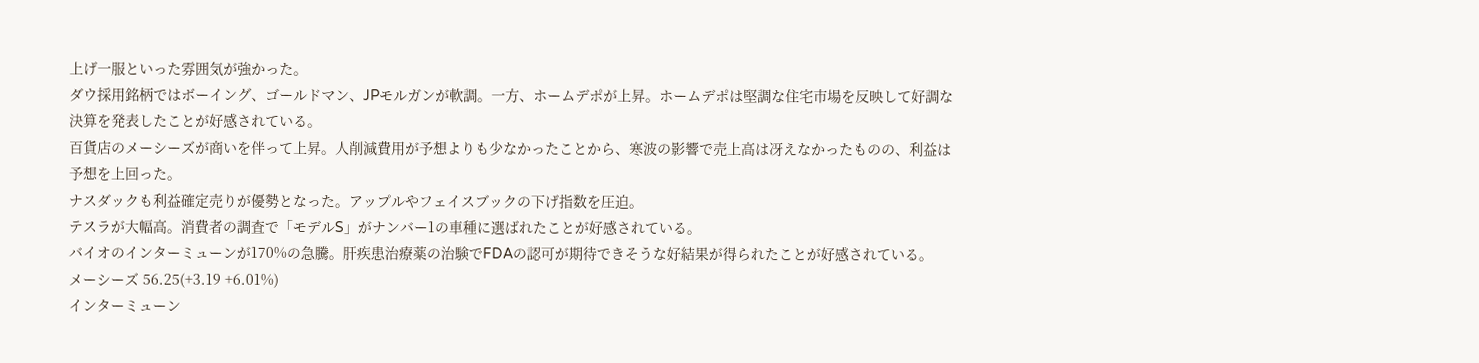上げ一服といった雰囲気が強かった。
ダウ採用銘柄ではボーイング、ゴールドマン、JPモルガンが軟調。一方、ホームデポが上昇。ホームデポは堅調な住宅市場を反映して好調な決算を発表したことが好感されている。
百貨店のメーシーズが商いを伴って上昇。人削減費用が予想よりも少なかったことから、寒波の影響で売上高は冴えなかったものの、利益は予想を上回った。
ナスダックも利益確定売りが優勢となった。アップルやフェイスブックの下げ指数を圧迫。
テスラが大幅高。消費者の調査で「モデルS」がナンバー1の車種に選ばれたことが好感されている。
バイオのインターミューンが170%の急騰。肝疾患治療薬の治験でFDAの認可が期待できそうな好結果が得られたことが好感されている。
メーシーズ 56.25(+3.19 +6.01%)
インターミューン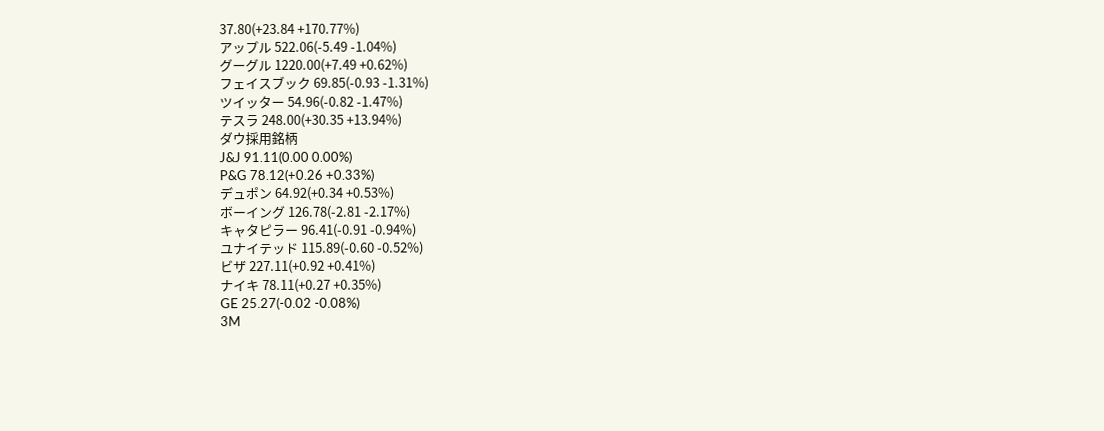37.80(+23.84 +170.77%)
アップル 522.06(-5.49 -1.04%)
グーグル 1220.00(+7.49 +0.62%)
フェイスブック 69.85(-0.93 -1.31%)
ツイッター 54.96(-0.82 -1.47%)
テスラ 248.00(+30.35 +13.94%)
ダウ採用銘柄
J&J 91.11(0.00 0.00%)
P&G 78.12(+0.26 +0.33%)
デュポン 64.92(+0.34 +0.53%)
ボーイング 126.78(-2.81 -2.17%)
キャタピラー 96.41(-0.91 -0.94%)
ユナイテッド 115.89(-0.60 -0.52%)
ビザ 227.11(+0.92 +0.41%)
ナイキ 78.11(+0.27 +0.35%)
GE 25.27(-0.02 -0.08%)
3M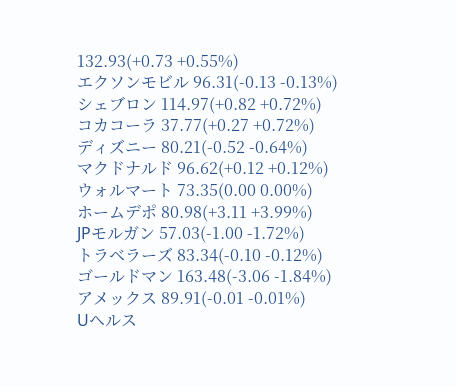132.93(+0.73 +0.55%)
エクソンモビル 96.31(-0.13 -0.13%)
シェブロン 114.97(+0.82 +0.72%)
コカコーラ 37.77(+0.27 +0.72%)
ディズニー 80.21(-0.52 -0.64%)
マクドナルド 96.62(+0.12 +0.12%)
ウォルマート 73.35(0.00 0.00%)
ホームデポ 80.98(+3.11 +3.99%)
JPモルガン 57.03(-1.00 -1.72%)
トラベラーズ 83.34(-0.10 -0.12%)
ゴールドマン 163.48(-3.06 -1.84%)
アメックス 89.91(-0.01 -0.01%)
Uヘルス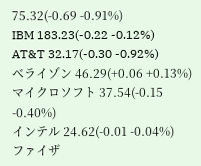75.32(-0.69 -0.91%)
IBM 183.23(-0.22 -0.12%)
AT&T 32.17(-0.30 -0.92%)
ベライゾン 46.29(+0.06 +0.13%)
マイクロソフト 37.54(-0.15 -0.40%)
インテル 24.62(-0.01 -0.04%)
ファイザ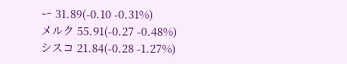ー 31.89(-0.10 -0.31%)
メルク 55.91(-0.27 -0.48%)
シスコ 21.84(-0.28 -1.27%)